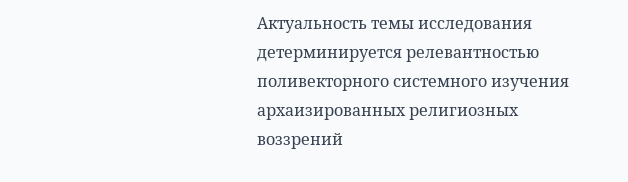Актуальность темы исследования детерминируется релевантностью поливекторного системного изучения архаизированных религиозных воззрений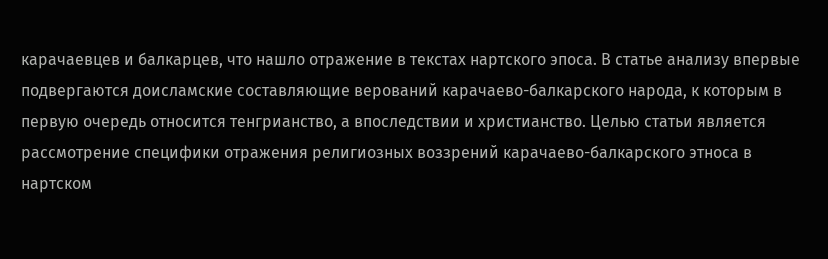карачаевцев и балкарцев, что нашло отражение в текстах нартского эпоса. В статье анализу впервые подвергаются доисламские составляющие верований карачаево-балкарского народа, к которым в первую очередь относится тенгрианство, а впоследствии и христианство. Целью статьи является рассмотрение специфики отражения религиозных воззрений карачаево-балкарского этноса в нартском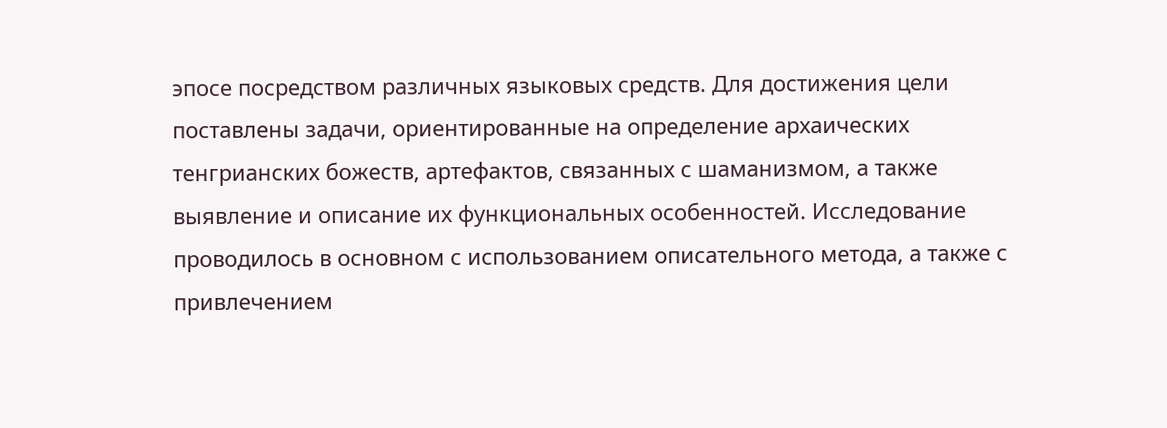эпосе посредством различных языковых средств. Для достижения цели поставлены задачи, ориентированные на определение архаических тенгрианских божеств, артефактов, связанных с шаманизмом, а также выявление и описание их функциональных особенностей. Исследование проводилось в основном с использованием описательного метода, а также с привлечением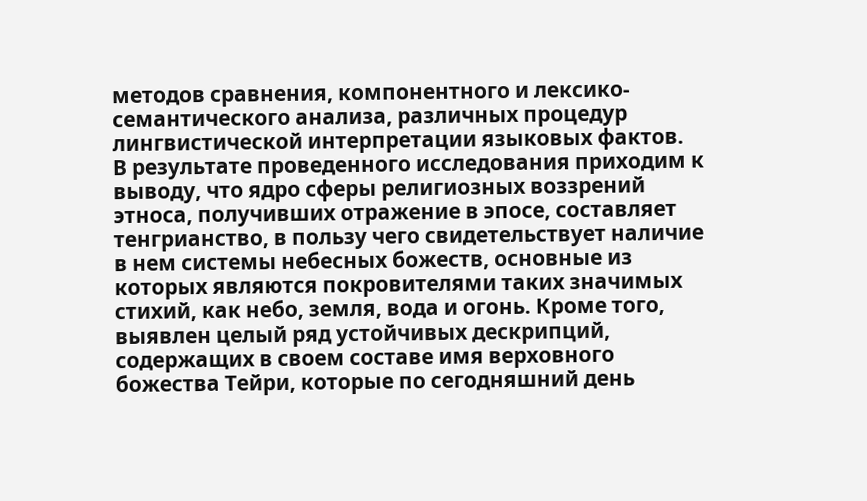методов сравнения, компонентного и лексико-семантического анализа, различных процедур лингвистической интерпретации языковых фактов.
В результате проведенного исследования приходим к выводу, что ядро сферы религиозных воззрений этноса, получивших отражение в эпосе, составляет тенгрианство, в пользу чего свидетельствует наличие в нем системы небесных божеств, основные из которых являются покровителями таких значимых стихий, как небо, земля, вода и огонь. Кроме того, выявлен целый ряд устойчивых дескрипций, содержащих в своем составе имя верховного божества Тейри, которые по сегодняшний день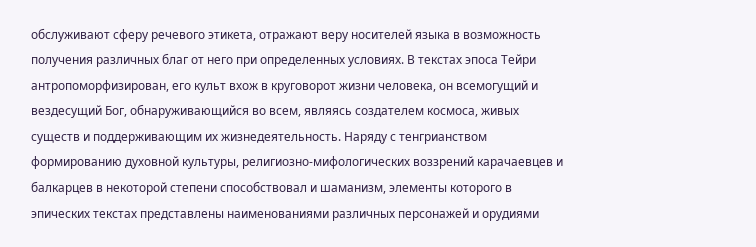обслуживают сферу речевого этикета, отражают веру носителей языка в возможность получения различных благ от него при определенных условиях. В текстах эпоса Тейри антропоморфизирован, его культ вхож в круговорот жизни человека, он всемогущий и вездесущий Бог, обнаруживающийся во всем, являясь создателем космоса, живых существ и поддерживающим их жизнедеятельность. Наряду с тенгрианством формированию духовной культуры, религиозно-мифологических воззрений карачаевцев и балкарцев в некоторой степени способствовал и шаманизм, элементы которого в эпических текстах представлены наименованиями различных персонажей и орудиями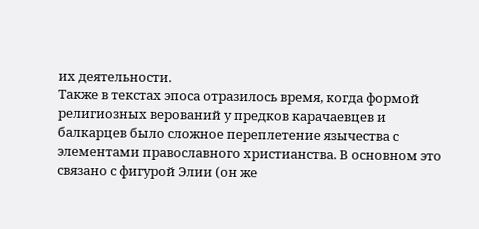их деятельности.
Также в текстах эпоса отразилось время, когда формой религиозных верований у предков карачаевцев и балкарцев было сложное переплетение язычества с элементами православного христианства. В основном это связано с фигурой Элии (он же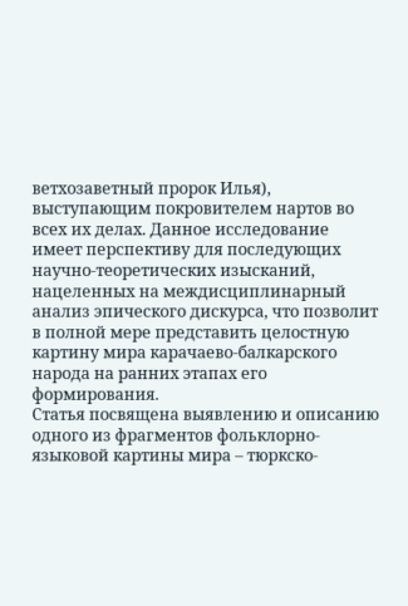ветхозаветный пророк Илья), выступающим покровителем нартов во всех их делах. Данное исследование имеет перспективу для последующих научно-теоретических изысканий, нацеленных на междисциплинарный анализ эпического дискурса, что позволит в полной мере представить целостную картину мира карачаево-балкарского народа на ранних этапах его формирования.
Статья посвящена выявлению и описанию одного из фрагментов фольклорно-языковой картины мира – тюркско-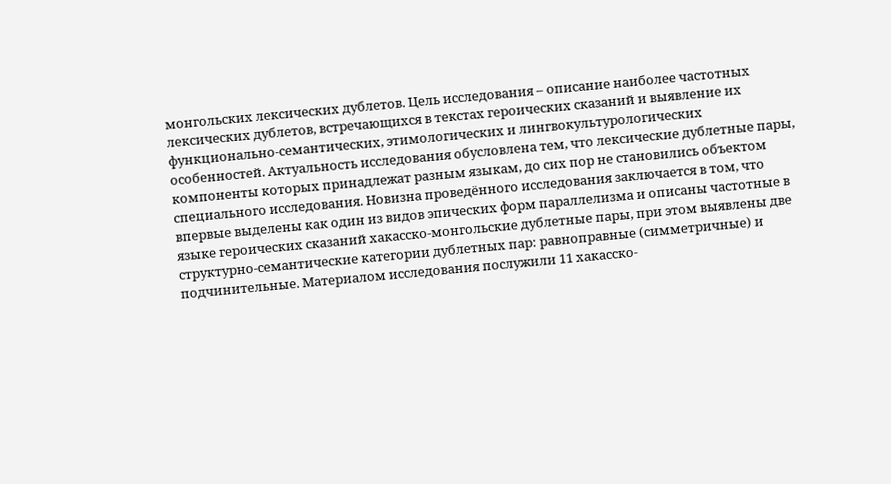монгольских лексических дублетов. Цель исследования – описание наиболее частотных лексических дублетов, встречающихся в текстах героических сказаний и выявление их функционально-семантических, этимологических и лингвокультурологических особенностей. Актуальность исследования обусловлена тем, что лексические дублетные пары, компоненты которых принадлежат разным языкам, до сих пор не становились объектом специального исследования. Новизна проведённого исследования заключается в том, что впервые выделены как один из видов эпических форм параллелизма и описаны частотные в языке героических сказаний хакасско-монгольские дублетные пары, при этом выявлены две структурно-семантические категории дублетных пар: равноправные (симметричные) и подчинительные. Материалом исследования послужили 11 хакасско-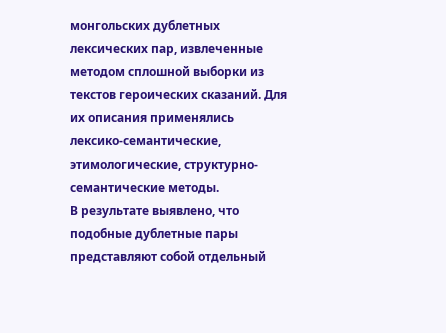монгольских дублетных лексических пар, извлеченные методом сплошной выборки из текстов героических сказаний. Для их описания применялись лексико-семантические, этимологические, структурно-семантические методы.
В результате выявлено, что подобные дублетные пары представляют собой отдельный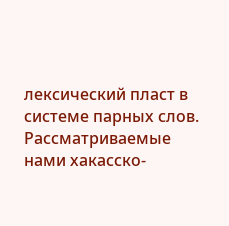лексический пласт в системе парных слов. Рассматриваемые нами хакасско-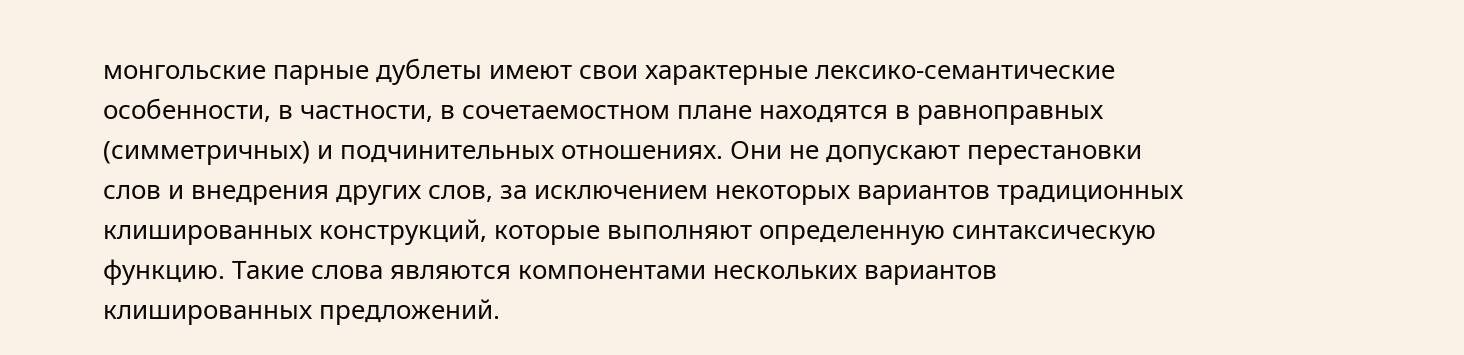монгольские парные дублеты имеют свои характерные лексико-семантические особенности, в частности, в сочетаемостном плане находятся в равноправных (симметричных) и подчинительных отношениях. Они не допускают перестановки слов и внедрения других слов, за исключением некоторых вариантов традиционных клишированных конструкций, которые выполняют определенную синтаксическую функцию. Такие слова являются компонентами нескольких вариантов клишированных предложений.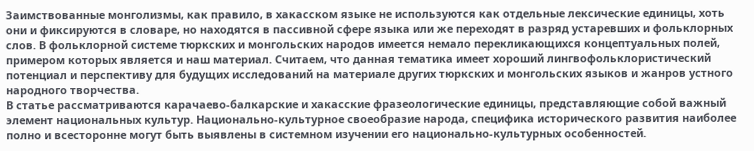Заимствованные монголизмы, как правило, в хакасском языке не используются как отдельные лексические единицы, хоть они и фиксируются в словаре, но находятся в пассивной сфере языка или же переходят в разряд устаревших и фольклорных слов. В фольклорной системе тюркских и монгольских народов имеется немало перекликающихся концептуальных полей, примером которых является и наш материал. Считаем, что данная тематика имеет хороший лингвофольклористический потенциал и перспективу для будущих исследований на материале других тюркских и монгольских языков и жанров устного народного творчества.
В статье рассматриваются карачаево‑балкарские и хакасские фразеологические единицы, представляющие собой важный элемент национальных культур. Национально-культурное своеобразие народа, специфика исторического развития наиболее полно и всесторонне могут быть выявлены в системном изучении его национально-культурных особенностей.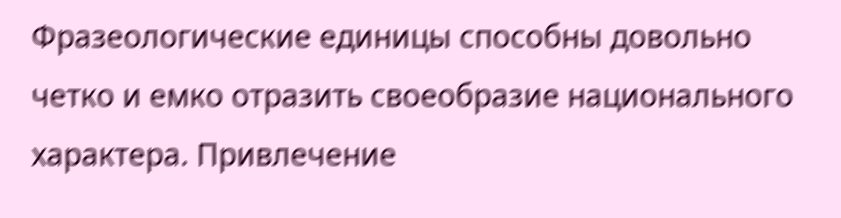Фразеологические единицы способны довольно четко и емко отразить своеобразие национального характера. Привлечение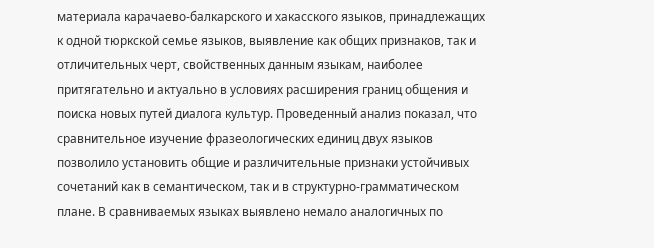материала карачаево‑балкарского и хакасского языков, принадлежащих к одной тюркской семье языков, выявление как общих признаков, так и отличительных черт, свойственных данным языкам, наиболее притягательно и актуально в условиях расширения границ общения и поиска новых путей диалога культур. Проведенный анализ показал, что сравнительное изучение фразеологических единиц двух языков позволило установить общие и различительные признаки устойчивых сочетаний как в семантическом, так и в структурно-грамматическом плане. В сравниваемых языках выявлено немало аналогичных по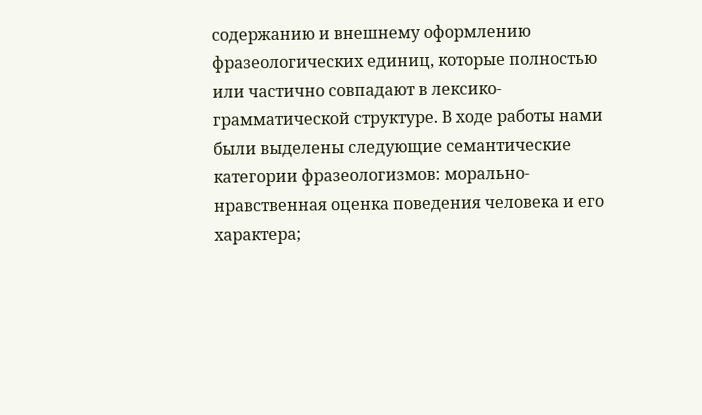содержанию и внешнему оформлению фразеологических единиц, которые полностью или частично совпадают в лексико-грамматической структуре. В ходе работы нами были выделены следующие семантические категории фразеологизмов: морально-нравственная оценка поведения человека и его характера;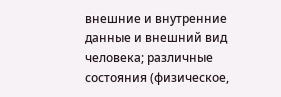внешние и внутренние данные и внешний вид человека; различные состояния (физическое,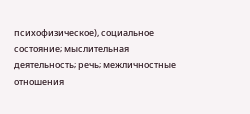психофизическое), социальное состояние; мыслительная деятельность; речь; межличностные отношения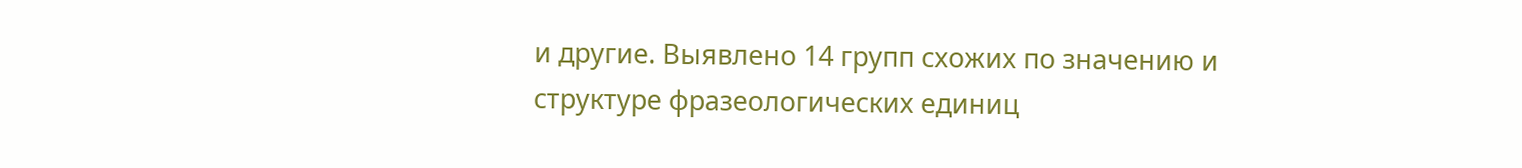и другие. Выявлено 14 групп схожих по значению и структуре фразеологических единиц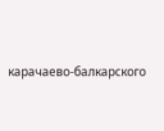карачаево‑балкарского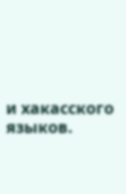и хакасского языков.